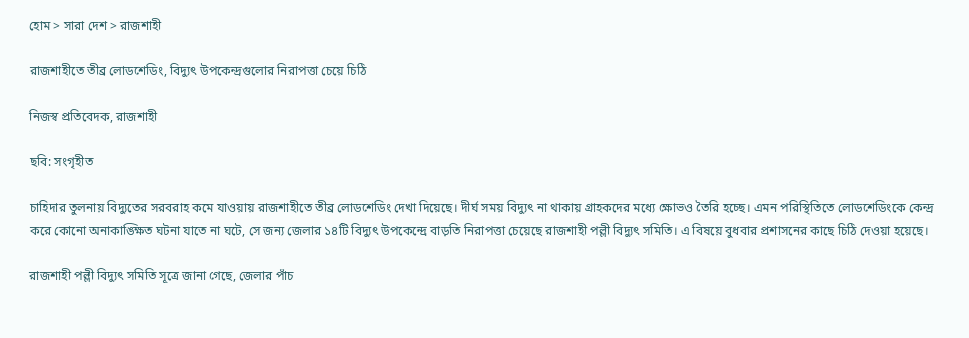হোম > সারা দেশ > রাজশাহী

রাজশাহীতে তীব্র লোডশেডিং, বিদ্যুৎ উপকেন্দ্রগুলোর নিরাপত্তা চেয়ে চিঠি

নিজস্ব প্রতিবেদক, রাজশাহী

ছবি: সংগৃহীত

চাহিদার তুলনায় বিদ্যুতের সরবরাহ কমে যাওয়ায় রাজশাহীতে তীব্র লোডশেডিং দেখা দিয়েছে। দীর্ঘ সময় বিদ্যুৎ না থাকায় গ্রাহকদের মধ্যে ক্ষোভও তৈরি হচ্ছে। এমন পরিস্থিতিতে লোডশেডিংকে কেন্দ্র করে কোনো অনাকাঙ্ক্ষিত ঘটনা যাতে না ঘটে, সে জন্য জেলার ১৪টি বিদ্যুৎ উপকেন্দ্রে বাড়তি নিরাপত্তা চেয়েছে রাজশাহী পল্লী বিদ্যুৎ সমিতি। এ বিষয়ে বুধবার প্রশাসনের কাছে চিঠি দেওয়া হয়েছে।

রাজশাহী পল্লী বিদ্যুৎ সমিতি সূত্রে জানা গেছে, জেলার পাঁচ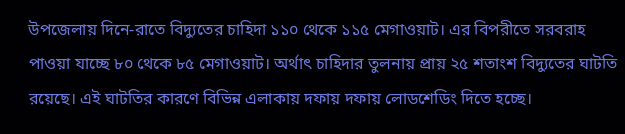উপজেলায় দিনে-রাতে বিদ্যুতের চাহিদা ১১০ থেকে ১১৫ মেগাওয়াট। এর বিপরীতে সরবরাহ পাওয়া যাচ্ছে ৮০ থেকে ৮৫ মেগাওয়াট। অর্থাৎ চাহিদার তুলনায় প্রায় ২৫ শতাংশ বিদ্যুতের ঘাটতি রয়েছে। এই ঘাটতির কারণে বিভিন্ন এলাকায় দফায় দফায় লোডশেডিং দিতে হচ্ছে।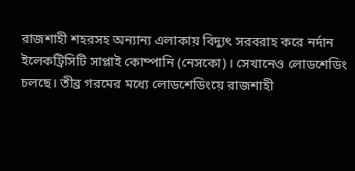রাজশাহী শহরসহ অন্যান্য এলাকায় বিদ্যুৎ সরবরাহ করে নর্দান ইলেকট্রিসিটি সাপ্লাই কোম্পানি (নেসকো)। সেখানেও লোডশেডিং চলছে। তীব্র গরমের মধ্যে লোডশেডিংয়ে রাজশাহী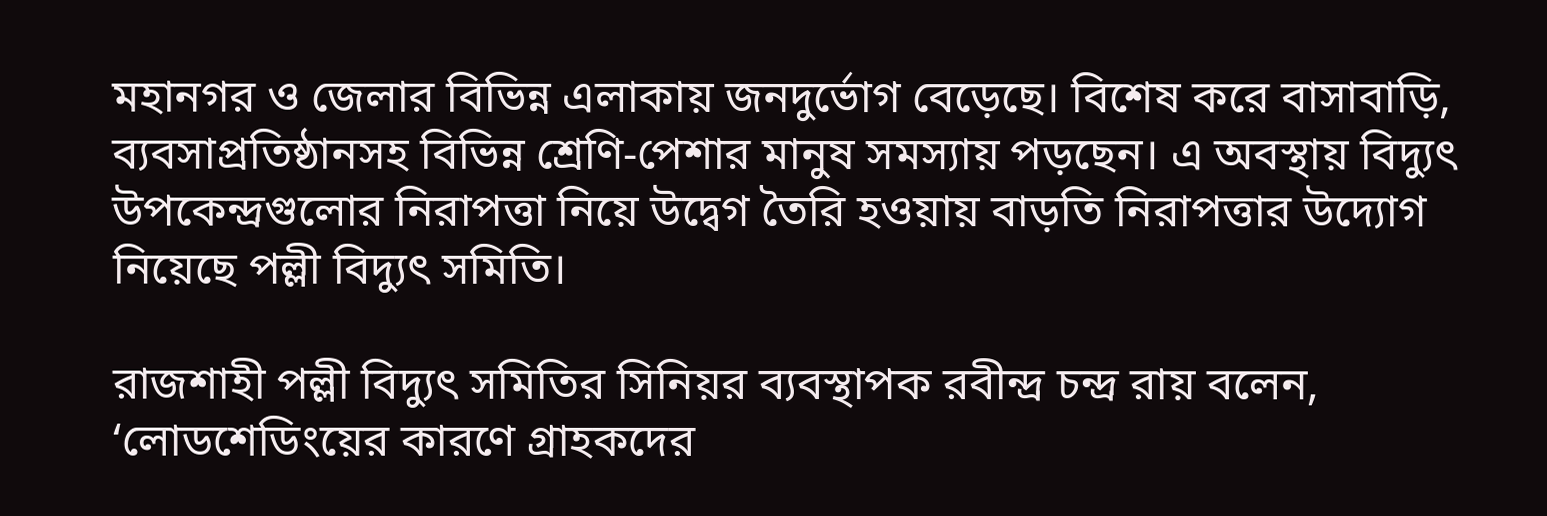মহানগর ও জেলার বিভিন্ন এলাকায় জনদুর্ভোগ বেড়েছে। বিশেষ করে বাসাবাড়ি, ব্যবসাপ্রতিষ্ঠানসহ বিভিন্ন শ্রেণি-পেশার মানুষ সমস্যায় পড়ছেন। এ অবস্থায় বিদ্যুৎ উপকেন্দ্রগুলোর নিরাপত্তা নিয়ে উদ্বেগ তৈরি হওয়ায় বাড়তি নিরাপত্তার উদ্যোগ নিয়েছে পল্লী বিদ্যুৎ সমিতি।

রাজশাহী পল্লী বিদ্যুৎ সমিতির সিনিয়র ব্যবস্থাপক রবীন্দ্র চন্দ্র রায় বলেন, ‘লোডশেডিংয়ের কারণে গ্রাহকদের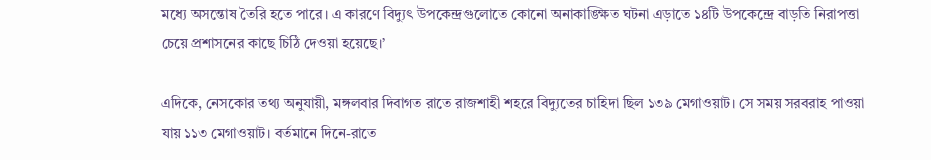মধ্যে অসন্তোষ তৈরি হতে পারে। এ কারণে বিদ্যুৎ উপকেন্দ্রগুলোতে কোনো অনাকাঙ্ক্ষিত ঘটনা এড়াতে ১৪টি উপকেন্দ্রে বাড়তি নিরাপত্তা চেয়ে প্রশাসনের কাছে চিঠি দেওয়া হয়েছে।’

এদিকে, নেসকোর তথ্য অনুযায়ী, মঙ্গলবার দিবাগত রাতে রাজশাহী শহরে বিদ্যুতের চাহিদা ছিল ১৩৯ মেগাওয়াট। সে সময় সরবরাহ পাওয়া যায় ১১৩ মেগাওয়াট। বর্তমানে দিনে-রাতে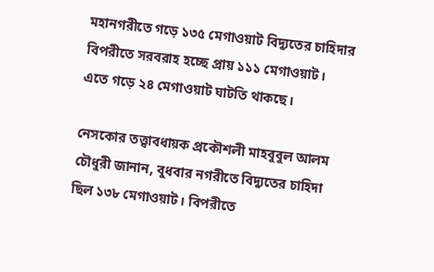মহানগরীতে গড়ে ১৩৫ মেগাওয়াট বিদ্যুতের চাহিদার বিপরীতে সরবরাহ হচ্ছে প্রায় ১১১ মেগাওয়াট। এতে গড়ে ২৪ মেগাওয়াট ঘাটতি থাকছে।

নেসকোর তত্ত্বাবধায়ক প্রকৌশলী মাহবুবুল আলম চৌধুরী জানান, বুধবার নগরীতে বিদ্যুতের চাহিদা ছিল ১৩৮ মেগাওয়াট। বিপরীতে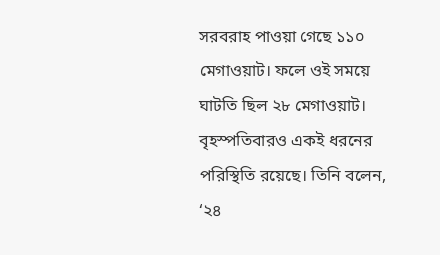সরবরাহ পাওয়া গেছে ১১০ মেগাওয়াট। ফলে ওই সময়ে ঘাটতি ছিল ২৮ মেগাওয়াট। বৃহস্পতিবারও একই ধরনের পরিস্থিতি রয়েছে। তিনি বলেন, ‘২৪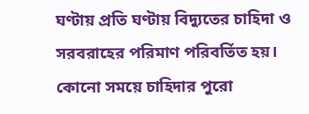ঘণ্টায় প্রতি ঘণ্টায় বিদ্যুতের চাহিদা ও সরবরাহের পরিমাণ পরিবর্তিত হয়। কোনো সময়ে চাহিদার পুরো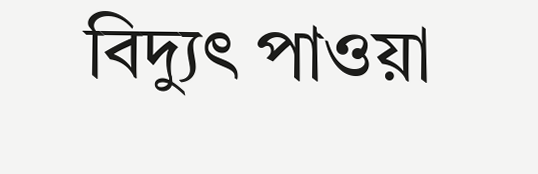বিদ্যুৎ পাওয়া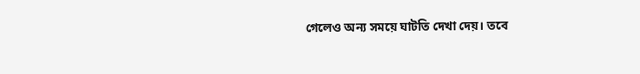গেলেও অন্য সময়ে ঘাটতি দেখা দেয়। তবে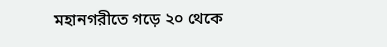মহানগরীতে গড়ে ২০ থেকে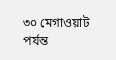৩০ মেগাওয়াট পর্যন্ত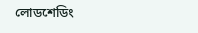লোডশেডিং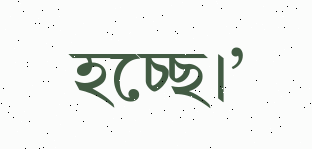হচ্ছে।’